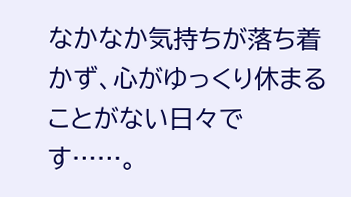なかなか気持ちが落ち着かず、心がゆっくり休まることがない日々です……。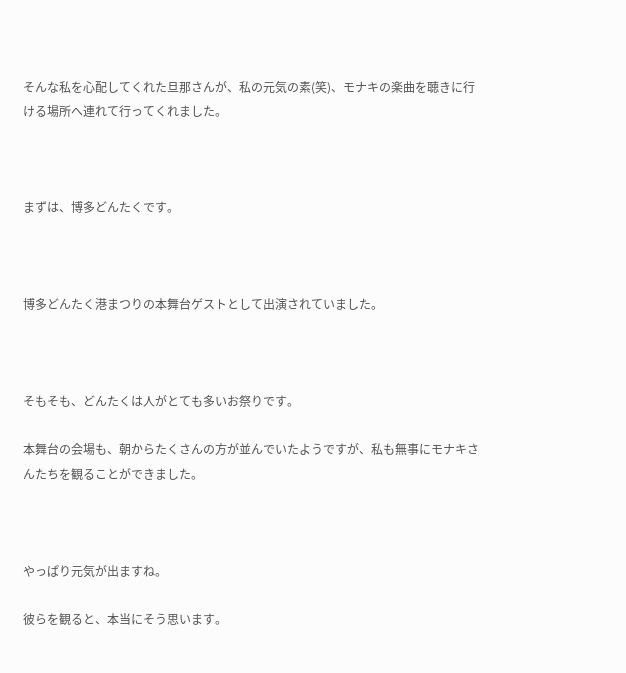そんな私を心配してくれた旦那さんが、私の元気の素(笑)、モナキの楽曲を聴きに行ける場所へ連れて行ってくれました。



まずは、博多どんたくです。



博多どんたく港まつりの本舞台ゲストとして出演されていました。



そもそも、どんたくは人がとても多いお祭りです。

本舞台の会場も、朝からたくさんの方が並んでいたようですが、私も無事にモナキさんたちを観ることができました。



やっぱり元気が出ますね。

彼らを観ると、本当にそう思います。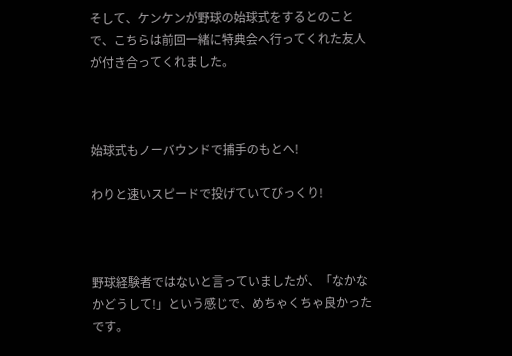そして、ケンケンが野球の始球式をするとのことで、こちらは前回一緒に特典会へ行ってくれた友人が付き合ってくれました。



始球式もノーバウンドで捕手のもとへ!

わりと速いスピードで投げていてびっくり!



野球経験者ではないと言っていましたが、「なかなかどうして!」という感じで、めちゃくちゃ良かったです。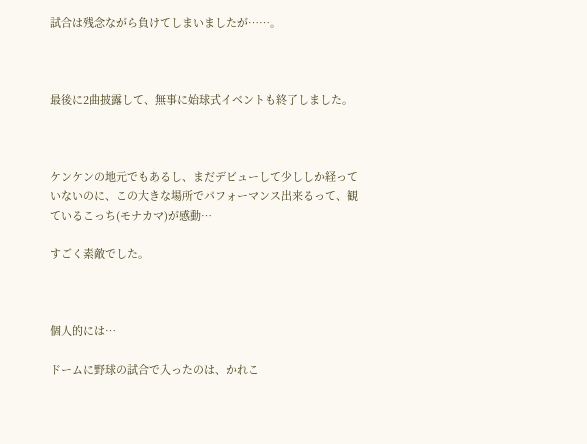試合は残念ながら負けてしまいましたが……。



最後に2曲披露して、無事に始球式イベントも終了しました。



ケンケンの地元でもあるし、まだデビューして少ししか経っていないのに、この大きな場所でパフォーマンス出来るって、観ているこっち(モナカマ)が感動…

すごく素敵でした。



個人的には…

ドームに野球の試合で入ったのは、かれこ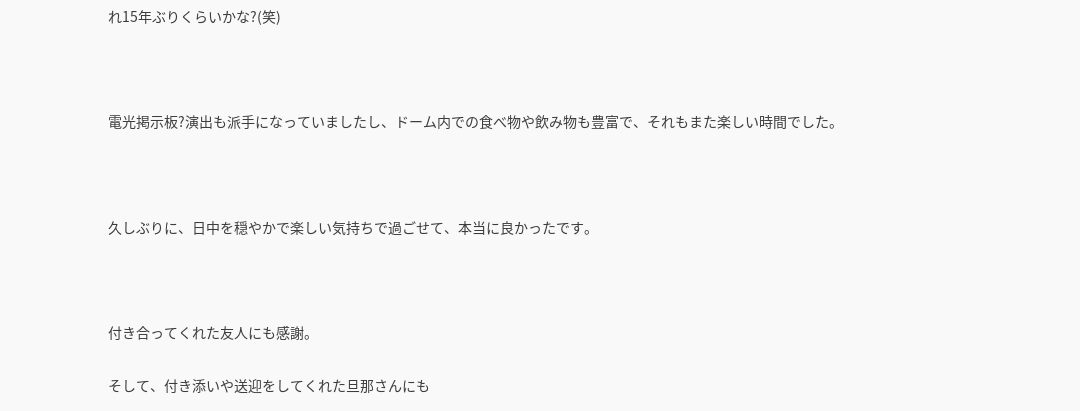れ15年ぶりくらいかな?(笑)



電光掲示板?演出も派手になっていましたし、ドーム内での食べ物や飲み物も豊富で、それもまた楽しい時間でした。



久しぶりに、日中を穏やかで楽しい気持ちで過ごせて、本当に良かったです。



付き合ってくれた友人にも感謝。

そして、付き添いや送迎をしてくれた旦那さんにも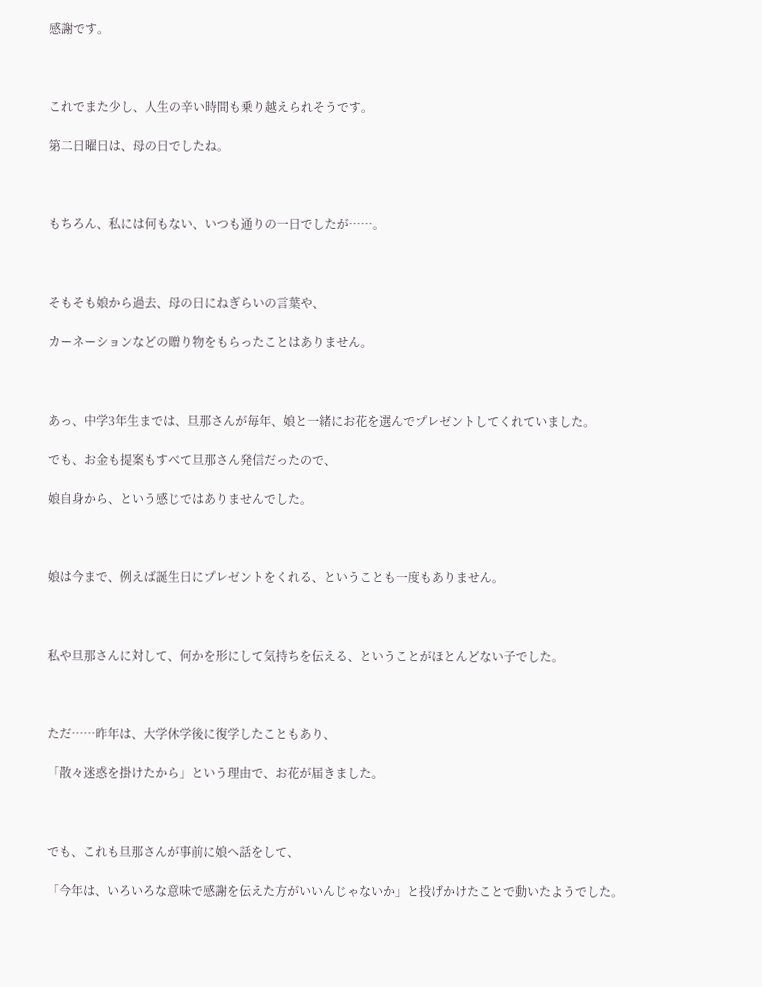感謝です。



これでまた少し、人生の辛い時間も乗り越えられそうです。

第二日曜日は、母の日でしたね。



もちろん、私には何もない、いつも通りの一日でしたが……。



そもそも娘から過去、母の日にねぎらいの言葉や、

カーネーションなどの贈り物をもらったことはありません。



あっ、中学3年生までは、旦那さんが毎年、娘と一緒にお花を選んでプレゼントしてくれていました。

でも、お金も提案もすべて旦那さん発信だったので、

娘自身から、という感じではありませんでした。



娘は今まで、例えば誕生日にプレゼントをくれる、ということも一度もありません。



私や旦那さんに対して、何かを形にして気持ちを伝える、ということがほとんどない子でした。



ただ……昨年は、大学休学後に復学したこともあり、

「散々迷惑を掛けたから」という理由で、お花が届きました。



でも、これも旦那さんが事前に娘へ話をして、

「今年は、いろいろな意味で感謝を伝えた方がいいんじゃないか」と投げかけたことで動いたようでした。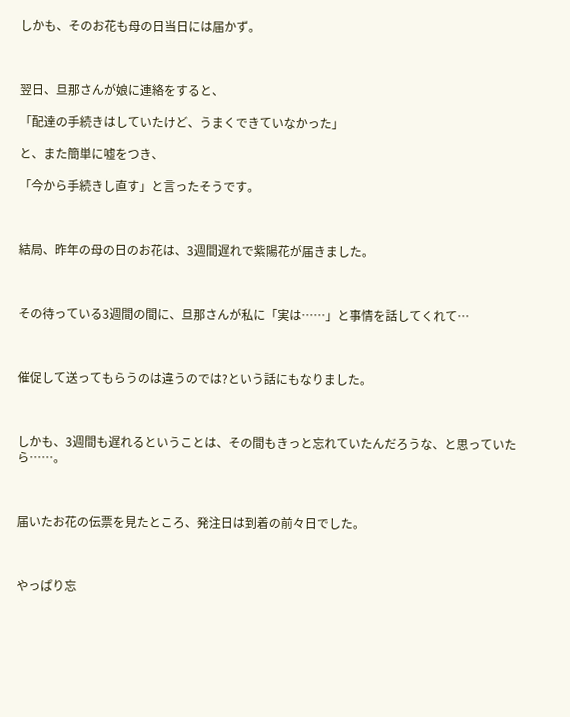しかも、そのお花も母の日当日には届かず。



翌日、旦那さんが娘に連絡をすると、

「配達の手続きはしていたけど、うまくできていなかった」

と、また簡単に嘘をつき、

「今から手続きし直す」と言ったそうです。



結局、昨年の母の日のお花は、3週間遅れで紫陽花が届きました。



その待っている3週間の間に、旦那さんが私に「実は……」と事情を話してくれて…



催促して送ってもらうのは違うのでは?という話にもなりました。



しかも、3週間も遅れるということは、その間もきっと忘れていたんだろうな、と思っていたら……。



届いたお花の伝票を見たところ、発注日は到着の前々日でした。



やっぱり忘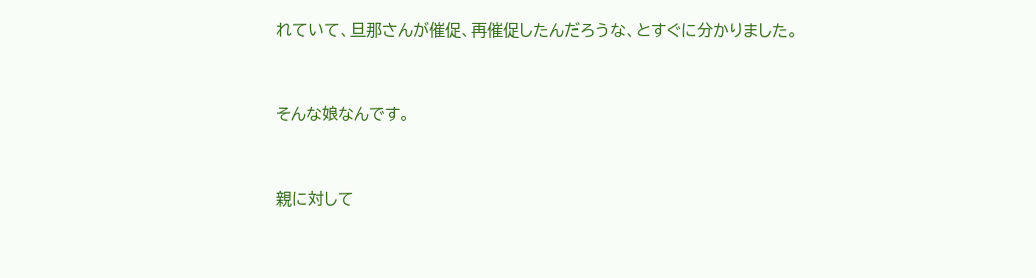れていて、旦那さんが催促、再催促したんだろうな、とすぐに分かりました。



そんな娘なんです。



親に対して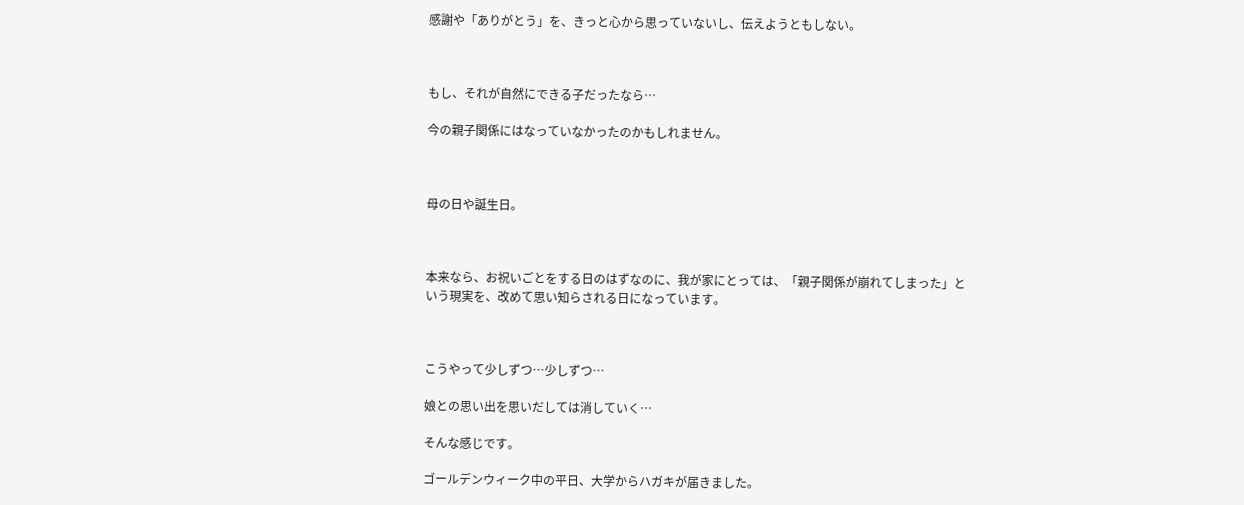感謝や「ありがとう」を、きっと心から思っていないし、伝えようともしない。



もし、それが自然にできる子だったなら…

今の親子関係にはなっていなかったのかもしれません。



母の日や誕生日。



本来なら、お祝いごとをする日のはずなのに、我が家にとっては、「親子関係が崩れてしまった」という現実を、改めて思い知らされる日になっています。



こうやって少しずつ…少しずつ…

娘との思い出を思いだしては消していく…

そんな感じです。

ゴールデンウィーク中の平日、大学からハガキが届きました。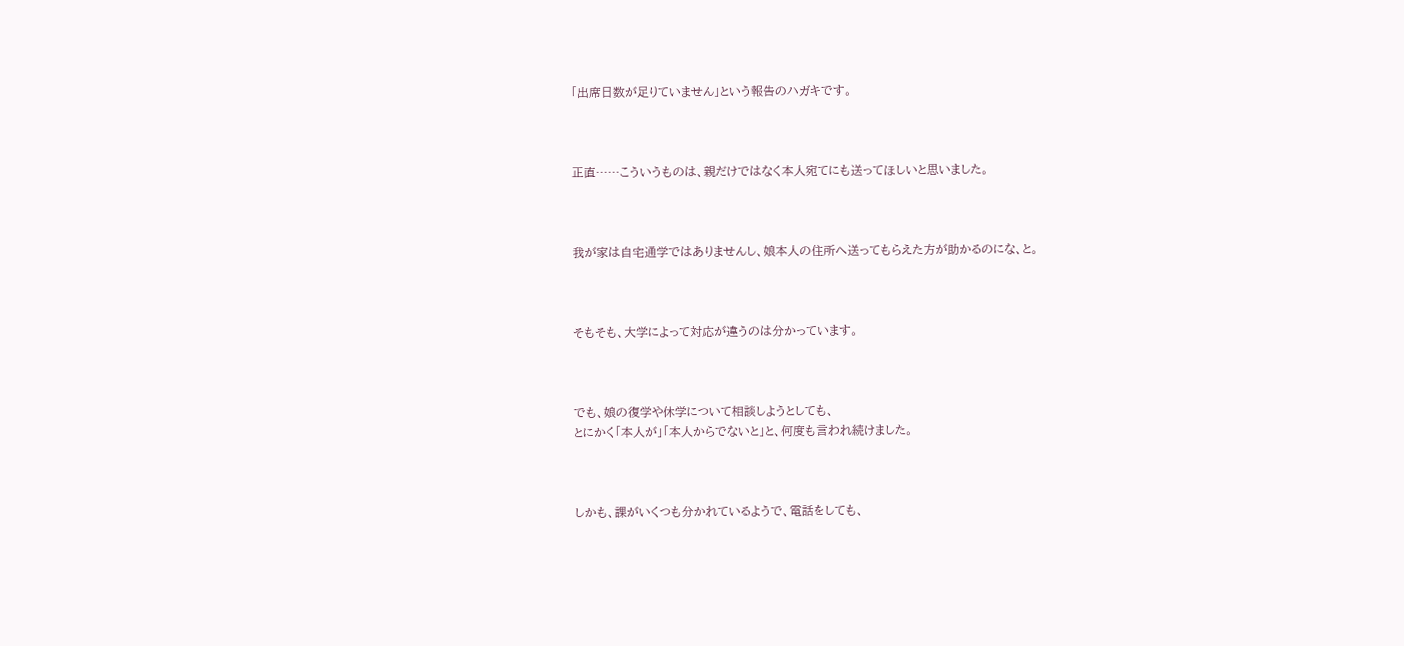「出席日数が足りていません」という報告のハガキです。



正直……こういうものは、親だけではなく本人宛てにも送ってほしいと思いました。



我が家は自宅通学ではありませんし、娘本人の住所へ送ってもらえた方が助かるのにな、と。



そもそも、大学によって対応が違うのは分かっています。



でも、娘の復学や休学について相談しようとしても、
とにかく「本人が」「本人からでないと」と、何度も言われ続けました。



しかも、課がいくつも分かれているようで、電話をしても、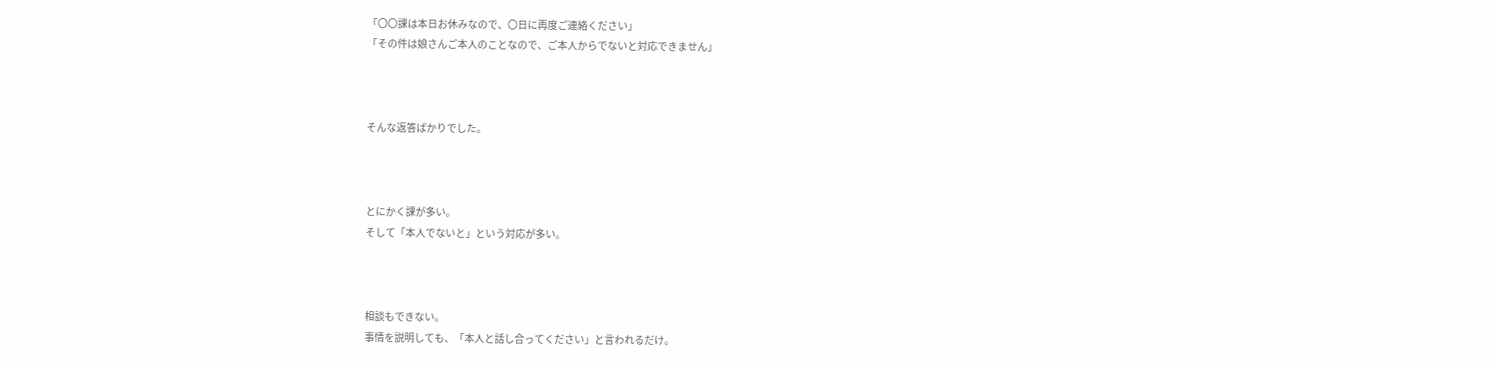「〇〇課は本日お休みなので、〇日に再度ご連絡ください」
「その件は娘さんご本人のことなので、ご本人からでないと対応できません」



そんな返答ばかりでした。



とにかく課が多い。
そして「本人でないと」という対応が多い。



相談もできない。
事情を説明しても、「本人と話し合ってください」と言われるだけ。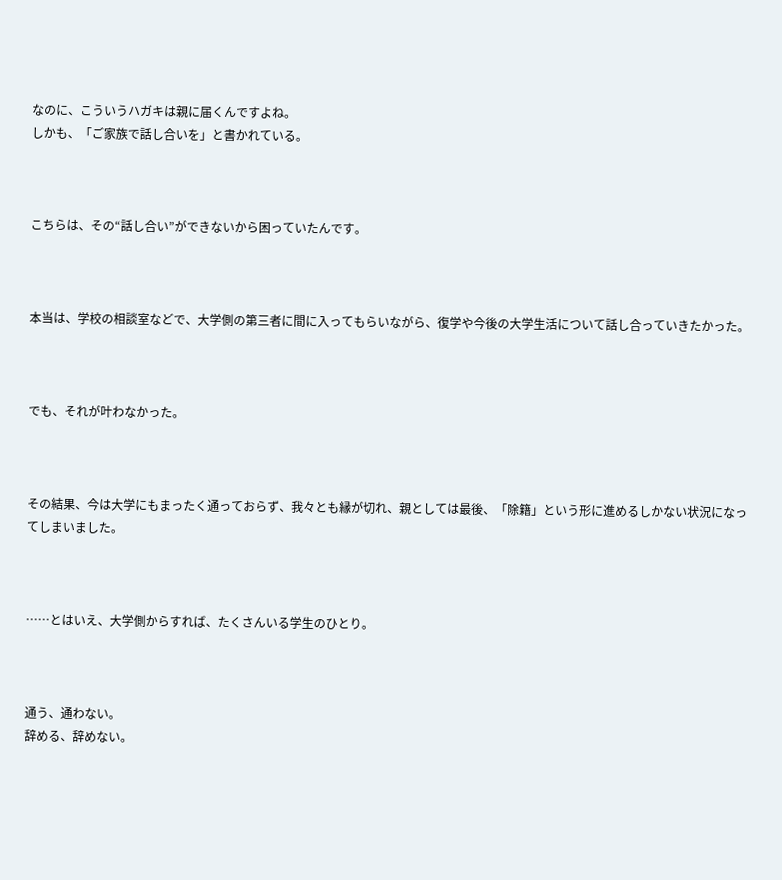なのに、こういうハガキは親に届くんですよね。
しかも、「ご家族で話し合いを」と書かれている。



こちらは、その“話し合い”ができないから困っていたんです。



本当は、学校の相談室などで、大学側の第三者に間に入ってもらいながら、復学や今後の大学生活について話し合っていきたかった。



でも、それが叶わなかった。



その結果、今は大学にもまったく通っておらず、我々とも縁が切れ、親としては最後、「除籍」という形に進めるしかない状況になってしまいました。



……とはいえ、大学側からすれば、たくさんいる学生のひとり。



通う、通わない。
辞める、辞めない。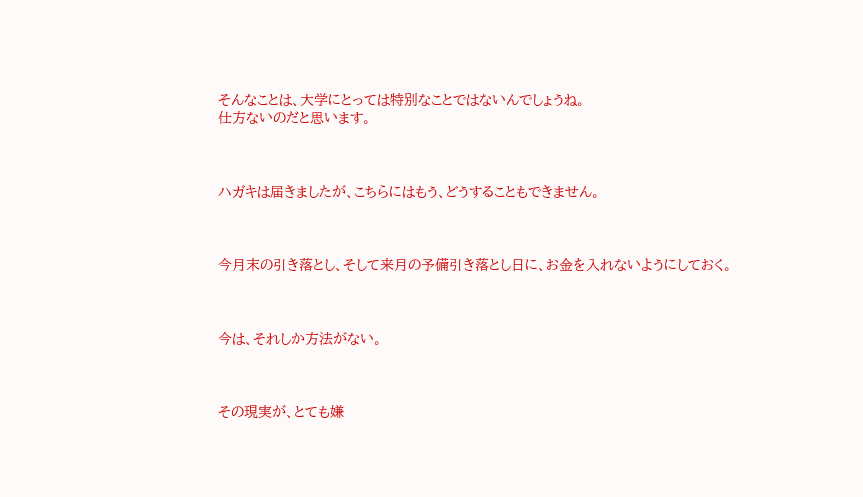そんなことは、大学にとっては特別なことではないんでしょうね。
仕方ないのだと思います。



ハガキは届きましたが、こちらにはもう、どうすることもできません。



今月末の引き落とし、そして来月の予備引き落とし日に、お金を入れないようにしておく。



今は、それしか方法がない。



その現実が、とても嫌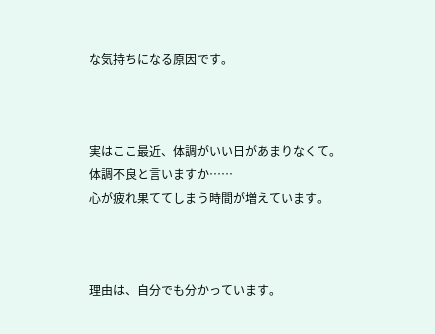な気持ちになる原因です。



実はここ最近、体調がいい日があまりなくて。
体調不良と言いますか……
心が疲れ果ててしまう時間が増えています。



理由は、自分でも分かっています。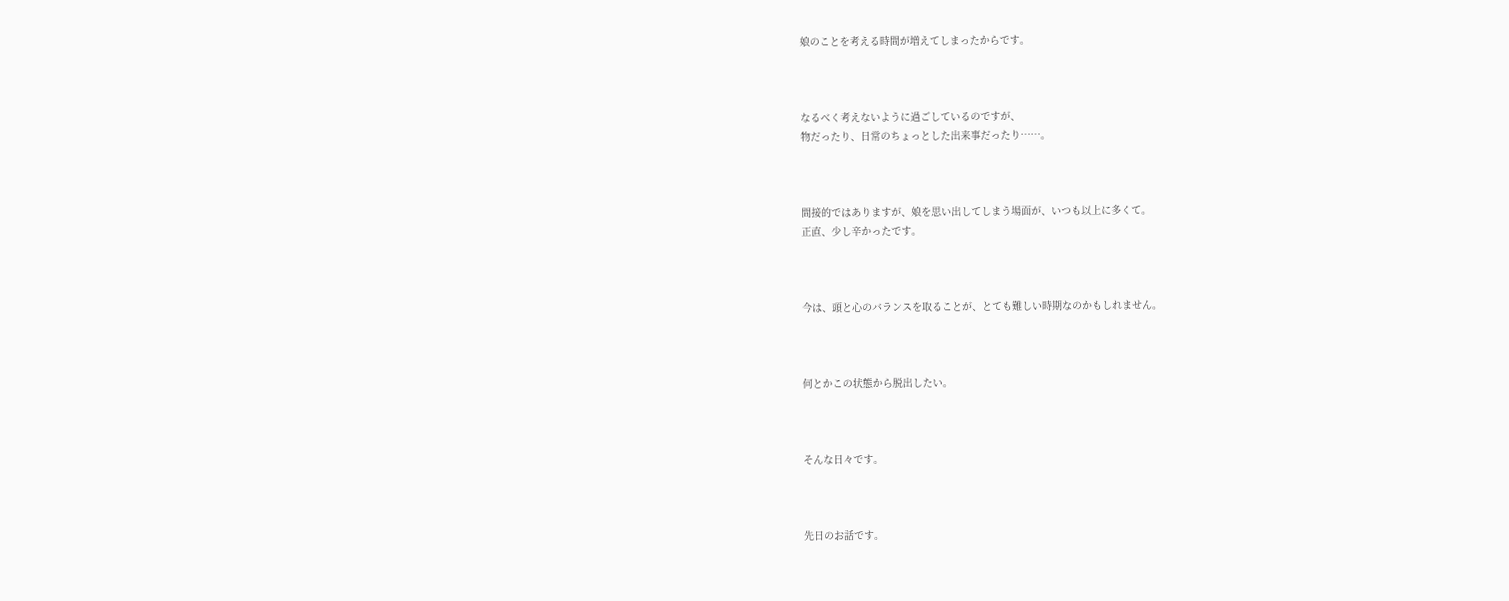娘のことを考える時間が増えてしまったからです。



なるべく考えないように過ごしているのですが、
物だったり、日常のちょっとした出来事だったり……。



間接的ではありますが、娘を思い出してしまう場面が、いつも以上に多くて。
正直、少し辛かったです。



今は、頭と心のバランスを取ることが、とても難しい時期なのかもしれません。



何とかこの状態から脱出したい。



そんな日々です。



先日のお話です。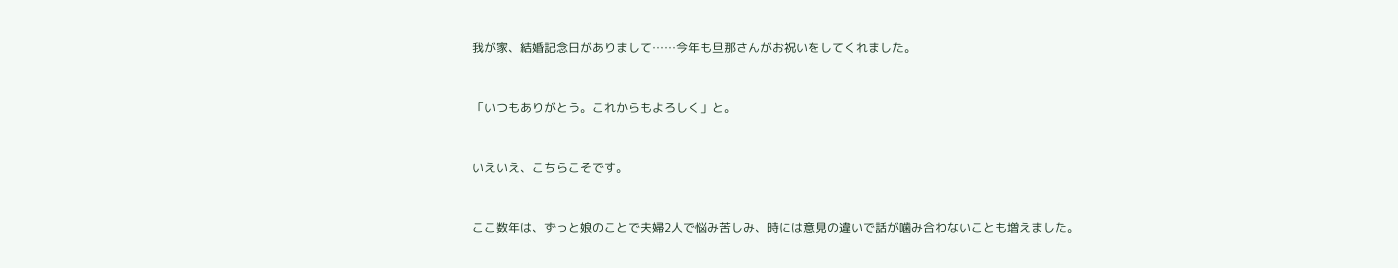我が家、結婚記念日がありまして……今年も旦那さんがお祝いをしてくれました。



「いつもありがとう。これからもよろしく」と。



いえいえ、こちらこそです。



ここ数年は、ずっと娘のことで夫婦2人で悩み苦しみ、時には意見の違いで話が噛み合わないことも増えました。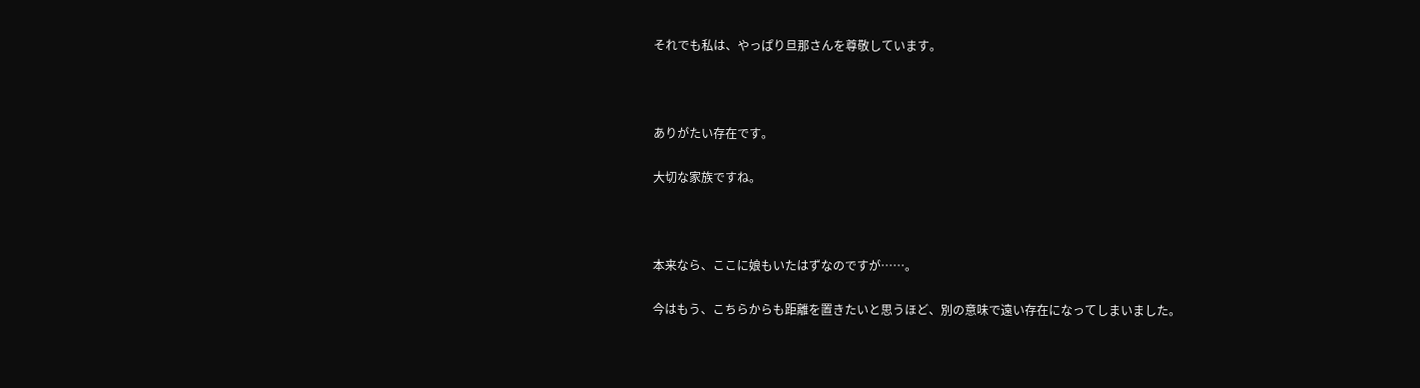それでも私は、やっぱり旦那さんを尊敬しています。



ありがたい存在です。

大切な家族ですね。



本来なら、ここに娘もいたはずなのですが……。

今はもう、こちらからも距離を置きたいと思うほど、別の意味で遠い存在になってしまいました。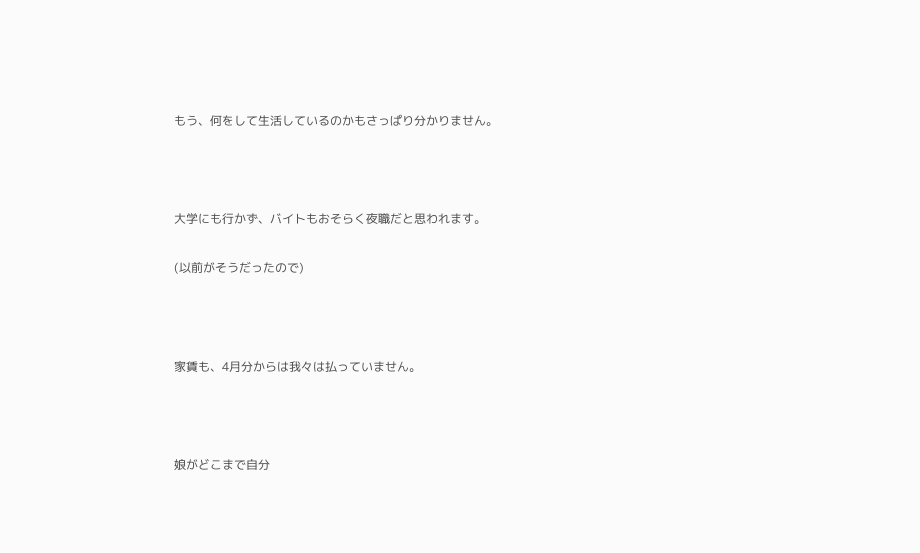もう、何をして生活しているのかもさっぱり分かりません。



大学にも行かず、バイトもおそらく夜職だと思われます。

(以前がそうだったので)



家賃も、4月分からは我々は払っていません。



娘がどこまで自分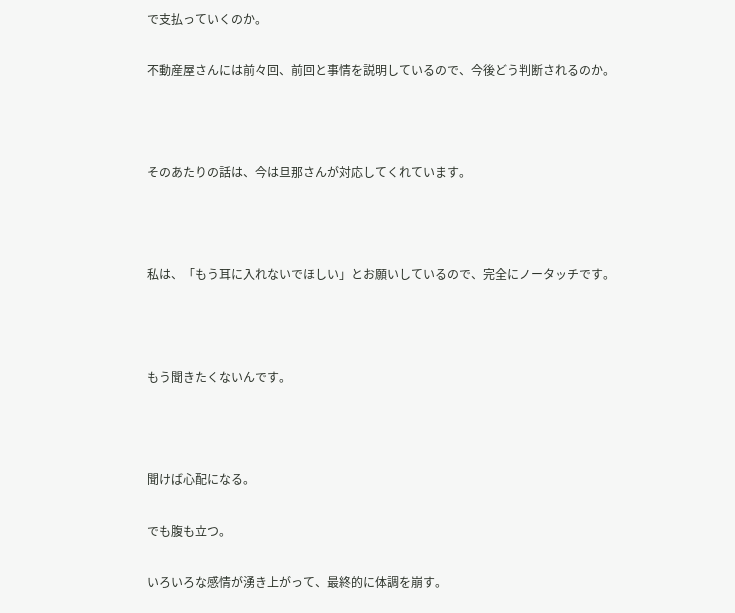で支払っていくのか。

不動産屋さんには前々回、前回と事情を説明しているので、今後どう判断されるのか。



そのあたりの話は、今は旦那さんが対応してくれています。



私は、「もう耳に入れないでほしい」とお願いしているので、完全にノータッチです。



もう聞きたくないんです。



聞けば心配になる。

でも腹も立つ。

いろいろな感情が湧き上がって、最終的に体調を崩す。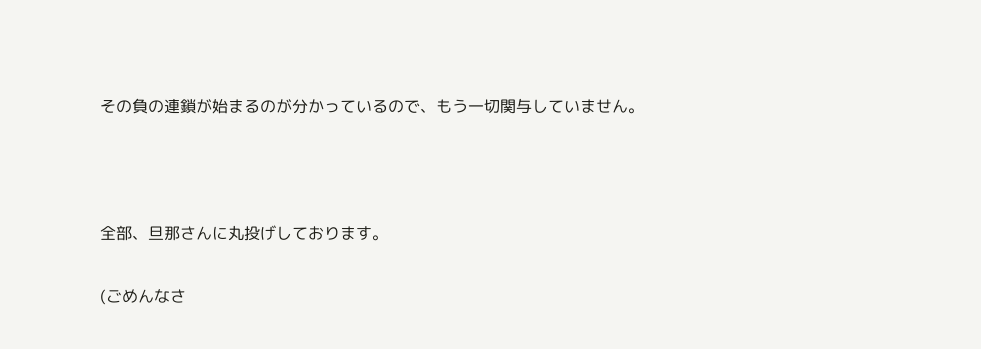その負の連鎖が始まるのが分かっているので、もう一切関与していません。



全部、旦那さんに丸投げしております。

(ごめんなさ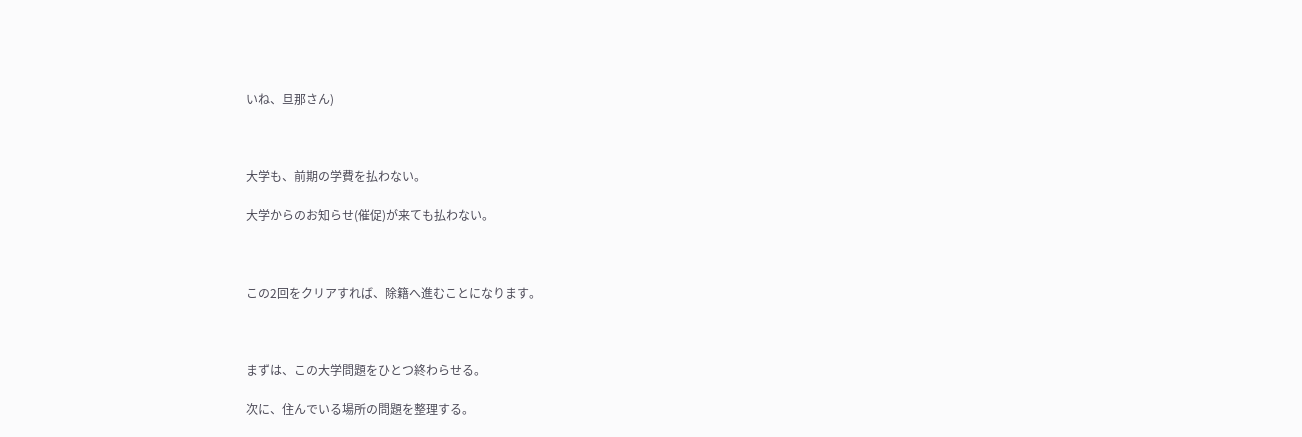いね、旦那さん)



大学も、前期の学費を払わない。

大学からのお知らせ(催促)が来ても払わない。



この2回をクリアすれば、除籍へ進むことになります。



まずは、この大学問題をひとつ終わらせる。

次に、住んでいる場所の問題を整理する。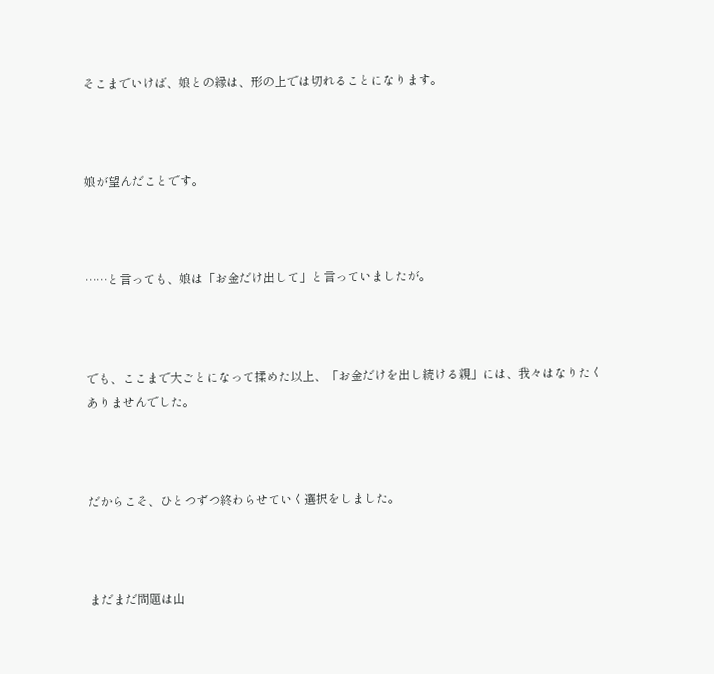そこまでいけば、娘との縁は、形の上では切れることになります。



娘が望んだことです。



……と言っても、娘は「お金だけ出して」と言っていましたが。



でも、ここまで大ごとになって揉めた以上、「お金だけを出し続ける親」には、我々はなりたくありませんでした。



だからこそ、ひとつずつ終わらせていく選択をしました。



まだまだ問題は山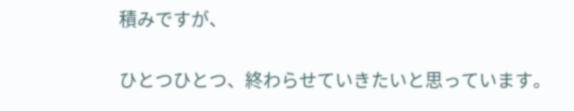積みですが、

ひとつひとつ、終わらせていきたいと思っています。